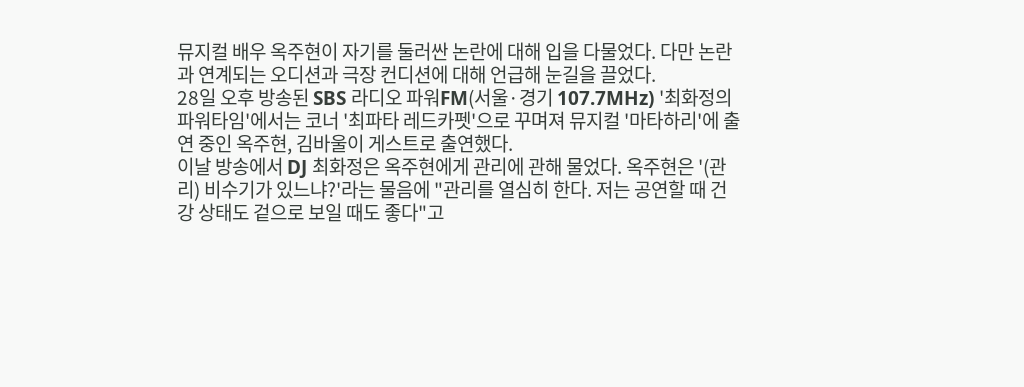뮤지컬 배우 옥주현이 자기를 둘러싼 논란에 대해 입을 다물었다. 다만 논란과 연계되는 오디션과 극장 컨디션에 대해 언급해 눈길을 끌었다.
28일 오후 방송된 SBS 라디오 파워FM(서울·경기 107.7MHz) '최화정의 파워타임'에서는 코너 '최파타 레드카펫'으로 꾸며져 뮤지컬 '마타하리'에 출연 중인 옥주현, 김바울이 게스트로 출연했다.
이날 방송에서 DJ 최화정은 옥주현에게 관리에 관해 물었다. 옥주현은 '(관리) 비수기가 있느냐?'라는 물음에 "관리를 열심히 한다. 저는 공연할 때 건강 상태도 겉으로 보일 때도 좋다"고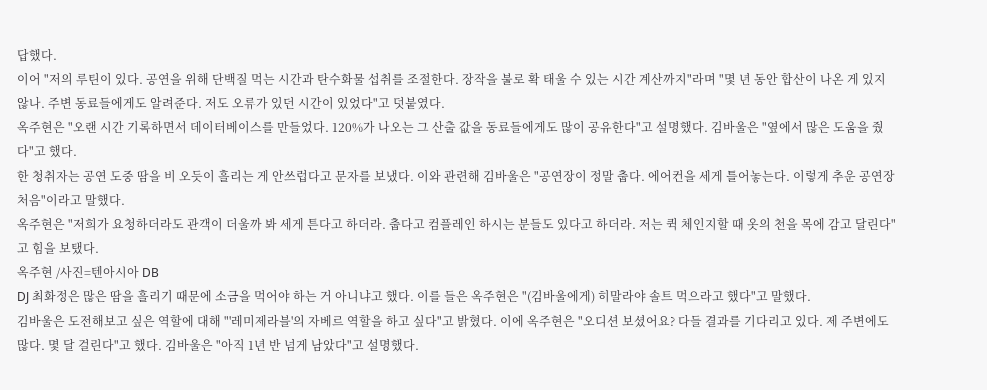답했다.
이어 "저의 루틴이 있다. 공연을 위해 단백질 먹는 시간과 탄수화물 섭취를 조절한다. 장작을 불로 확 태울 수 있는 시간 계산까지"라며 "몇 년 동안 합산이 나온 게 있지 않나. 주변 동료들에게도 알려준다. 저도 오류가 있던 시간이 있었다"고 덧붙였다.
옥주현은 "오랜 시간 기록하면서 데이터베이스를 만들었다. 120%가 나오는 그 산출 값을 동료들에게도 많이 공유한다"고 설명했다. 김바울은 "옆에서 많은 도움을 줬다"고 했다.
한 청취자는 공연 도중 땀을 비 오듯이 흘리는 게 안쓰럽다고 문자를 보냈다. 이와 관련해 김바울은 "공연장이 정말 춥다. 에어컨을 세게 틀어놓는다. 이렇게 추운 공연장 처음"이라고 말했다.
옥주현은 "저희가 요청하더라도 관객이 더울까 봐 세게 튼다고 하더라. 춥다고 컴플레인 하시는 분들도 있다고 하더라. 저는 퀵 체인지할 때 옷의 천을 목에 감고 달린다"고 힘을 보탰다.
옥주현 /사진=텐아시아 DB
DJ 최화정은 많은 땀을 흘리기 때문에 소금을 먹어야 하는 거 아니냐고 했다. 이를 들은 옥주현은 "(김바울에게) 히말라야 솔트 먹으라고 했다"고 말했다.
김바울은 도전해보고 싶은 역할에 대해 "'레미제라블'의 자베르 역할을 하고 싶다"고 밝혔다. 이에 옥주현은 "오디션 보셨어요? 다들 결과를 기다리고 있다. 제 주변에도 많다. 몇 달 걸린다"고 했다. 김바울은 "아직 1년 반 넘게 남았다"고 설명했다.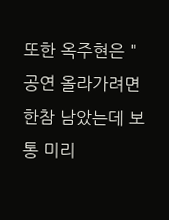또한 옥주현은 "공연 올라가려면 한참 남았는데 보통 미리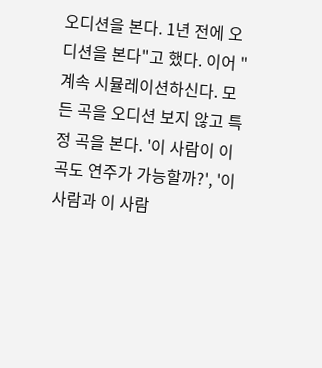오디션을 본다. 1년 전에 오디션을 본다"고 했다. 이어 "계속 시뮬레이션하신다. 모든 곡을 오디션 보지 않고 특정 곡을 본다. '이 사람이 이 곡도 연주가 가능할까?', '이 사람과 이 사람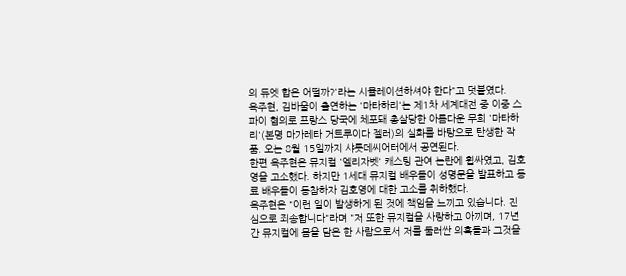의 듀엣 합은 어떨까?'라는 시뮬레이션하셔야 한다"고 덧붙였다.
옥주현, 김바울이 출연하는 '마타하리'는 제1차 세계대전 중 이중 스파이 혐의로 프랑스 당국에 체포돼 총살당한 아름다운 무희 '마타하리'(본명 마가레타 거트루이다 젤러)의 실화를 바탕으로 탄생한 작품. 오는 8월 15일까지 샤롯데씨어터에서 공연된다.
한편 옥주현은 뮤지컬 '엘리자벳' 캐스팅 관여 논란에 휩싸였고, 김호영을 고소했다. 하지만 1세대 뮤지컬 배우들이 성명문을 발표하고 동료 배우들이 동참하자 김호영에 대한 고소를 취하했다.
옥주현은 "이런 일이 발생하게 된 것에 책임을 느끼고 있습니다. 진심으로 죄송합니다"라며 "저 또한 뮤지컬을 사랑하고 아끼며, 17년간 뮤지컬에 몸을 담은 한 사람으로서 저를 둘러싼 의혹들과 그것을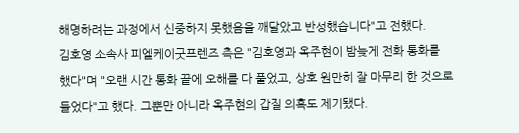해명하려는 과정에서 신중하지 못했음을 깨달았고 반성했습니다"고 전했다.
김호영 소속사 피엘케이굿프렌즈 측은 "김호영과 옥주현이 밤늦게 전화 통화를 했다"며 "오랜 시간 통화 끝에 오해를 다 풀었고, 상호 원만히 잘 마무리 한 것으로 들었다"고 했다. 그뿐만 아니라 옥주현의 갑질 의혹도 제기됐다.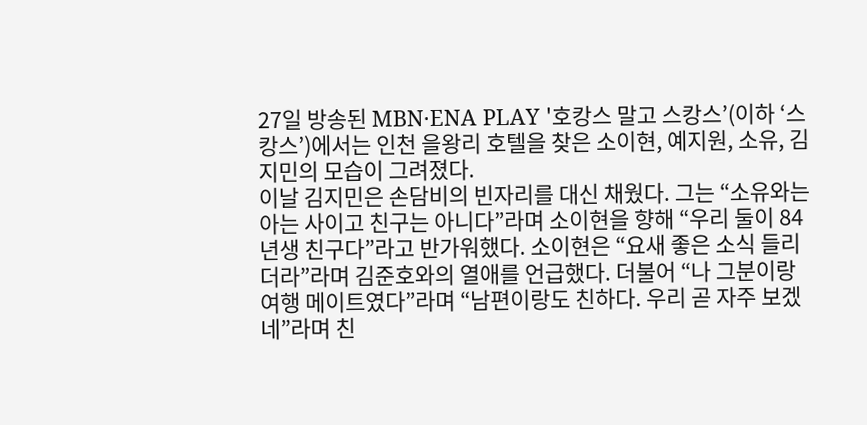27일 방송된 MBN·ENA PLAY '호캉스 말고 스캉스’(이하 ‘스캉스’)에서는 인천 을왕리 호텔을 찾은 소이현, 예지원, 소유, 김지민의 모습이 그려졌다.
이날 김지민은 손담비의 빈자리를 대신 채웠다. 그는 “소유와는 아는 사이고 친구는 아니다”라며 소이현을 향해 “우리 둘이 84년생 친구다”라고 반가워했다. 소이현은 “요새 좋은 소식 들리더라”라며 김준호와의 열애를 언급했다. 더불어 “나 그분이랑 여행 메이트였다”라며 “남편이랑도 친하다. 우리 곧 자주 보겠네”라며 친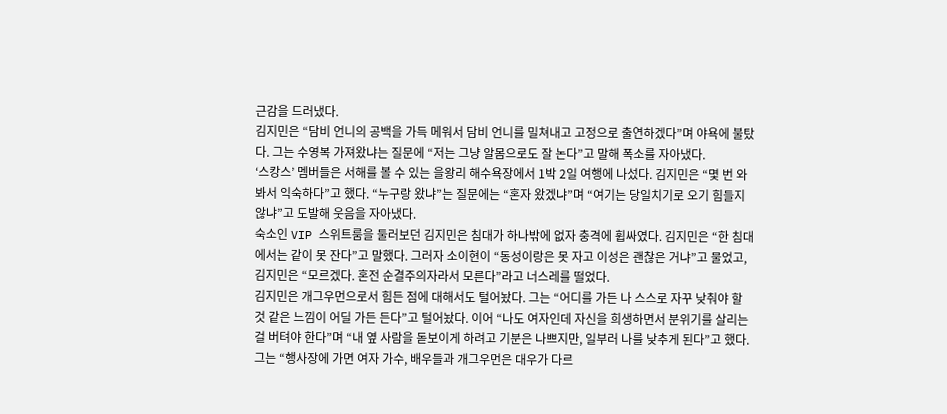근감을 드러냈다.
김지민은 “담비 언니의 공백을 가득 메워서 담비 언니를 밀쳐내고 고정으로 출연하겠다”며 야욕에 불탔다. 그는 수영복 가져왔냐는 질문에 “저는 그냥 알몸으로도 잘 논다”고 말해 폭소를 자아냈다.
‘스캉스’ 멤버들은 서해를 볼 수 있는 을왕리 해수욕장에서 1박 2일 여행에 나섰다. 김지민은 “몇 번 와봐서 익숙하다”고 했다. “누구랑 왔냐”는 질문에는 “혼자 왔겠냐”며 “여기는 당일치기로 오기 힘들지 않냐”고 도발해 웃음을 자아냈다.
숙소인 VIP 스위트룸을 둘러보던 김지민은 침대가 하나밖에 없자 충격에 휩싸였다. 김지민은 “한 침대에서는 같이 못 잔다”고 말했다. 그러자 소이현이 “동성이랑은 못 자고 이성은 괜찮은 거냐”고 물었고, 김지민은 “모르겠다. 혼전 순결주의자라서 모른다”라고 너스레를 떨었다.
김지민은 개그우먼으로서 힘든 점에 대해서도 털어놨다. 그는 “어디를 가든 나 스스로 자꾸 낮춰야 할 것 같은 느낌이 어딜 가든 든다”고 털어놨다. 이어 “나도 여자인데 자신을 희생하면서 분위기를 살리는 걸 버텨야 한다”며 “내 옆 사람을 돋보이게 하려고 기분은 나쁘지만, 일부러 나를 낮추게 된다”고 했다.
그는 “행사장에 가면 여자 가수, 배우들과 개그우먼은 대우가 다르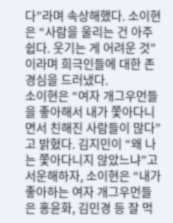다”라며 속상해했다. 소이현은 “사람을 울리는 건 아주 쉽다. 웃기는 게 어려운 것”이라며 희극인들에 대한 존경심을 드러냈다.
소이현은 “여자 개그우먼들을 좋아해서 내가 쫓아다니면서 친해진 사람들이 많다”고 밝혔다. 김지민이 “왜 나는 쫓아다니지 않았느냐”고 서운해하자, 소이현은 “내가 좋아하는 여자 개그우먼들은 홍윤화, 김민경 등 잘 먹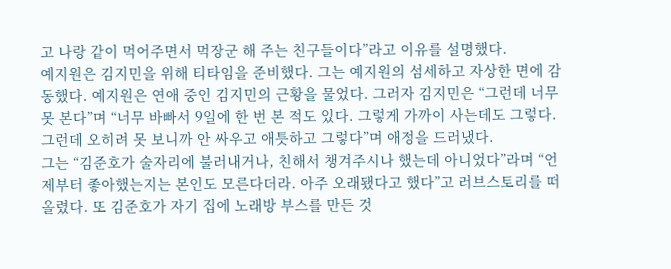고 나랑 같이 먹어주면서 먹장군 해 주는 친구들이다”라고 이유를 설명했다.
예지원은 김지민을 위해 티타임을 준비했다. 그는 예지원의 섬세하고 자상한 면에 감동했다. 예지원은 연애 중인 김지민의 근황을 물었다. 그러자 김지민은 “그런데 너무 못 본다”며 “너무 바빠서 9일에 한 번 본 적도 있다. 그렇게 가까이 사는데도 그렇다. 그런데 오히려 못 보니까 안 싸우고 애틋하고 그렇다”며 애정을 드러냈다.
그는 “김준호가 술자리에 불러내거나, 친해서 챙겨주시나 했는데 아니었다”라며 “언제부터 좋아했는지는 본인도 모른다더라. 아주 오래됐다고 했다”고 러브스토리를 떠올렸다. 또 김준호가 자기 집에 노래방 부스를 만든 것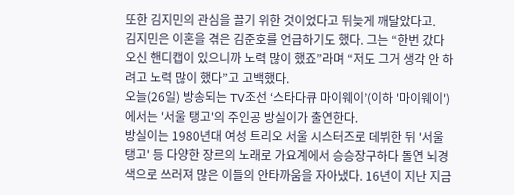또한 김지민의 관심을 끌기 위한 것이었다고 뒤늦게 깨달았다고.
김지민은 이혼을 겪은 김준호를 언급하기도 했다. 그는 “한번 갔다 오신 핸디캡이 있으니까 노력 많이 했죠”라며 “저도 그거 생각 안 하려고 노력 많이 했다”고 고백했다.
오늘(26일) 방송되는 TV조선 ‘스타다큐 마이웨이’(이하 '마이웨이')에서는 '서울 탱고'의 주인공 방실이가 출연한다.
방실이는 1980년대 여성 트리오 서울 시스터즈로 데뷔한 뒤 '서울 탱고' 등 다양한 장르의 노래로 가요계에서 승승장구하다 돌연 뇌경색으로 쓰러져 많은 이들의 안타까움을 자아냈다. 16년이 지난 지금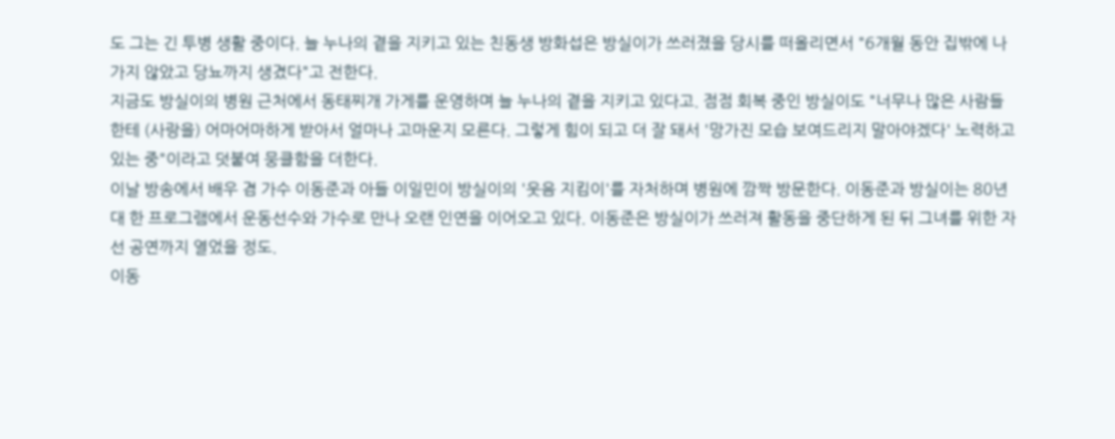도 그는 긴 투병 생활 중이다. 늘 누나의 곁을 지키고 있는 친동생 방화섭은 방실이가 쓰러졌을 당시를 떠올리면서 "6개월 동안 집밖에 나가지 않았고 당뇨까지 생겼다"고 전한다.
지금도 방실이의 병원 근처에서 동태찌개 가게를 운영하며 늘 누나의 곁을 지키고 있다고. 점점 회복 중인 방실이도 "너무나 많은 사람들한테 (사랑을) 어마어마하게 받아서 얼마나 고마운지 모른다. 그렇게 힘이 되고 더 잘 돼서 '망가진 모습 보여드리지 말아야겠다' 노력하고 있는 중"이라고 덧붙여 뭉클함을 더한다.
이날 방송에서 배우 겸 가수 이동준과 아들 이일민이 방실이의 '웃음 지킴이'를 자처하며 병원에 깜짝 방문한다. 이동준과 방실이는 80년대 한 프로그램에서 운동선수와 가수로 만나 오랜 인연을 이어오고 있다. 이동준은 방실이가 쓰러져 활동을 중단하게 된 뒤 그녀를 위한 자선 공연까지 열었을 정도.
이동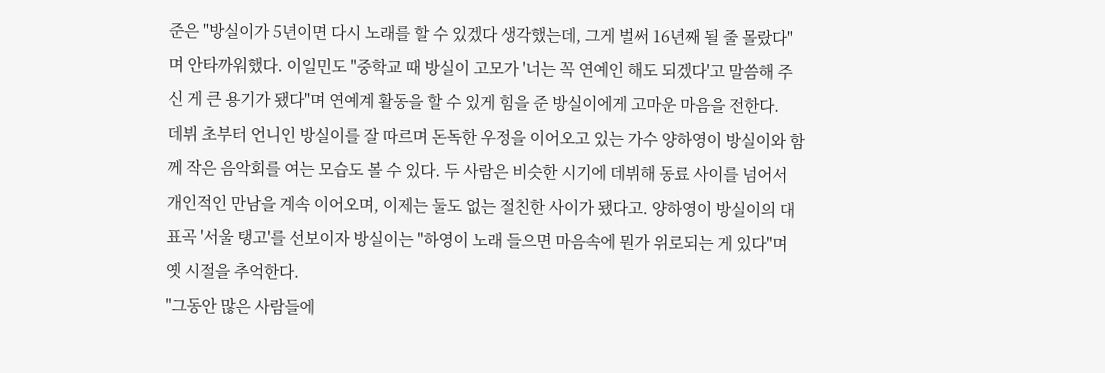준은 "방실이가 5년이면 다시 노래를 할 수 있겠다 생각했는데, 그게 벌써 16년째 될 줄 몰랐다"며 안타까워했다. 이일민도 "중학교 때 방실이 고모가 '너는 꼭 연예인 해도 되겠다'고 말씀해 주신 게 큰 용기가 됐다"며 연예계 활동을 할 수 있게 힘을 준 방실이에게 고마운 마음을 전한다.
데뷔 초부터 언니인 방실이를 잘 따르며 돈독한 우정을 이어오고 있는 가수 양하영이 방실이와 함께 작은 음악회를 여는 모습도 볼 수 있다. 두 사람은 비슷한 시기에 데뷔해 동료 사이를 넘어서 개인적인 만남을 계속 이어오며, 이제는 둘도 없는 절친한 사이가 됐다고. 양하영이 방실이의 대표곡 '서울 탱고'를 선보이자 방실이는 "하영이 노래 들으면 마음속에 뭔가 위로되는 게 있다"며 옛 시절을 추억한다.
"그동안 많은 사람들에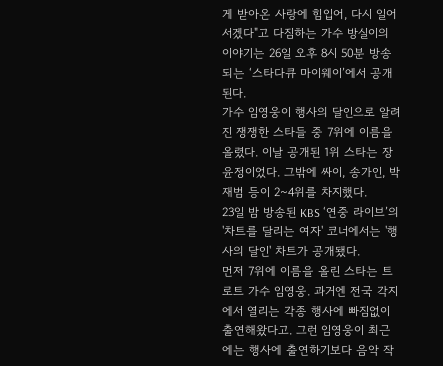게 받아온 사랑에 힘입어, 다시 일어서겠다"고 다짐하는 가수 방실이의 이야기는 26일 오후 8시 50분 방송되는 ‘스타다큐 마이웨이’에서 공개된다.
가수 임영웅이 행사의 달인으로 알려진 쟁쟁한 스타들 중 7위에 이름을 올렸다. 이날 공개된 1위 스타는 장윤정이었다. 그밖에 싸이, 송가인, 박재범 등이 2~4위를 차지했다.
23일 밤 방송된 KBS ‘연중 라이브’의 '차트를 달리는 여자' 코너에서는 '행사의 달인' 차트가 공개됐다.
먼저 7위에 이름을 올린 스타는 트로트 가수 임영웅. 과거엔 전국 각지에서 열리는 각종 행사에 빠짐없이 출연해왔다고. 그런 임영웅이 최근에는 행사에 출연하기보다 음악 작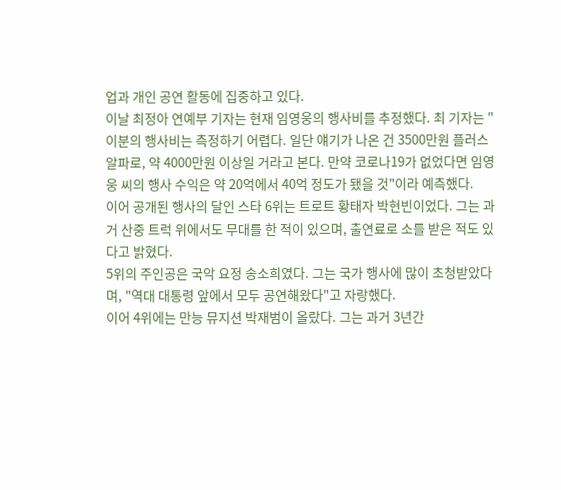업과 개인 공연 활동에 집중하고 있다.
이날 최정아 연예부 기자는 현재 임영웅의 행사비를 추정했다. 최 기자는 "이분의 행사비는 측정하기 어렵다. 일단 얘기가 나온 건 3500만원 플러스 알파로, 약 4000만원 이상일 거라고 본다. 만약 코로나19가 없었다면 임영웅 씨의 행사 수익은 약 20억에서 40억 정도가 됐을 것"이라 예측했다.
이어 공개된 행사의 달인 스타 6위는 트로트 황태자 박현빈이었다. 그는 과거 산중 트럭 위에서도 무대를 한 적이 있으며, 출연료로 소를 받은 적도 있다고 밝혔다.
5위의 주인공은 국악 요정 송소희였다. 그는 국가 행사에 많이 초청받았다며, "역대 대통령 앞에서 모두 공연해왔다"고 자랑했다.
이어 4위에는 만능 뮤지션 박재범이 올랐다. 그는 과거 3년간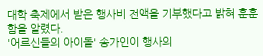대학 축제에서 받은 행사비 전액을 기부했다고 밝혀 훈훈함을 알렸다.
'어르신들의 아이돌' 송가인이 행사의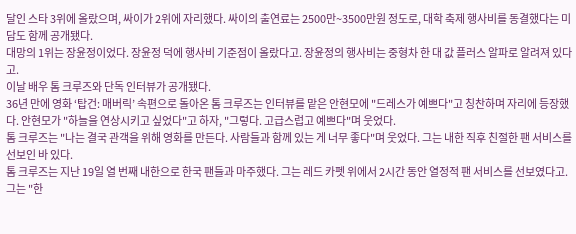달인 스타 3위에 올랐으며, 싸이가 2위에 자리했다. 싸이의 출연료는 2500만~3500만원 정도로, 대학 축제 행사비를 동결했다는 미담도 함께 공개됐다.
대망의 1위는 장윤정이었다. 장윤정 덕에 행사비 기준점이 올랐다고. 장윤정의 행사비는 중형차 한 대 값 플러스 알파로 알려져 있다고.
이날 배우 톰 크루즈와 단독 인터뷰가 공개됐다.
36년 만에 영화 ‘탑건: 매버릭’ 속편으로 돌아온 톰 크루즈는 인터뷰를 맡은 안현모에 "드레스가 예쁘다"고 칭찬하며 자리에 등장했다. 안현모가 "하늘을 연상시키고 싶었다"고 하자, "그렇다. 고급스럽고 예쁘다"며 웃었다.
톰 크루즈는 "나는 결국 관객을 위해 영화를 만든다. 사람들과 함께 있는 게 너무 좋다"며 웃었다. 그는 내한 직후 친절한 팬 서비스를 선보인 바 있다.
톰 크루즈는 지난 19일 열 번째 내한으로 한국 팬들과 마주했다. 그는 레드 카펫 위에서 2시간 동안 열정적 팬 서비스를 선보였다고. 그는 "한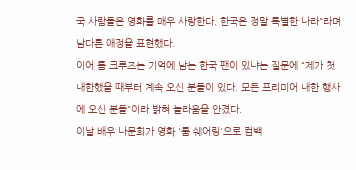국 사람들은 영화를 매우 사랑한다. 한국은 정말 특별한 나라"라며 남다른 애정을 표현했다.
이어 톰 크루즈는 기억에 남는 한국 팬이 있냐는 질문에 “제가 첫 내한했을 때부터 계속 오신 분들이 있다. 모든 프리미어 내한 행사에 오신 분들"이라 밝혀 놀라움을 안겼다.
이날 배우 나문희가 영화 '룸 쉐어링'으로 컴백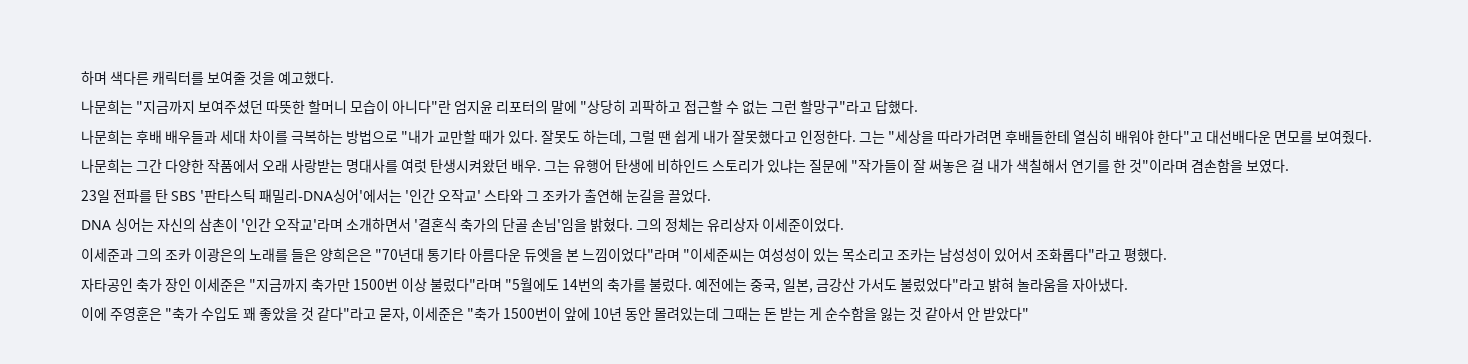하며 색다른 캐릭터를 보여줄 것을 예고했다.
나문희는 "지금까지 보여주셨던 따뜻한 할머니 모습이 아니다"란 엄지윤 리포터의 말에 "상당히 괴팍하고 접근할 수 없는 그런 할망구"라고 답했다.
나문희는 후배 배우들과 세대 차이를 극복하는 방법으로 "내가 교만할 때가 있다. 잘못도 하는데, 그럴 땐 쉽게 내가 잘못했다고 인정한다. 그는 "세상을 따라가려면 후배들한테 열심히 배워야 한다"고 대선배다운 면모를 보여줬다.
나문희는 그간 다양한 작품에서 오래 사랑받는 명대사를 여럿 탄생시켜왔던 배우. 그는 유행어 탄생에 비하인드 스토리가 있냐는 질문에 "작가들이 잘 써놓은 걸 내가 색칠해서 연기를 한 것"이라며 겸손함을 보였다.
23일 전파를 탄 SBS '판타스틱 패밀리-DNA싱어'에서는 '인간 오작교' 스타와 그 조카가 출연해 눈길을 끌었다.
DNA 싱어는 자신의 삼촌이 '인간 오작교'라며 소개하면서 '결혼식 축가의 단골 손님'임을 밝혔다. 그의 정체는 유리상자 이세준이었다.
이세준과 그의 조카 이광은의 노래를 들은 양희은은 "70년대 통기타 아름다운 듀엣을 본 느낌이었다"라며 "이세준씨는 여성성이 있는 목소리고 조카는 남성성이 있어서 조화롭다"라고 평했다.
자타공인 축가 장인 이세준은 "지금까지 축가만 1500번 이상 불렀다"라며 "5월에도 14번의 축가를 불렀다. 예전에는 중국, 일본, 금강산 가서도 불렀었다"라고 밝혀 놀라움을 자아냈다.
이에 주영훈은 "축가 수입도 꽤 좋았을 것 같다"라고 묻자, 이세준은 "축가 1500번이 앞에 10년 동안 몰려있는데 그때는 돈 받는 게 순수함을 잃는 것 같아서 안 받았다"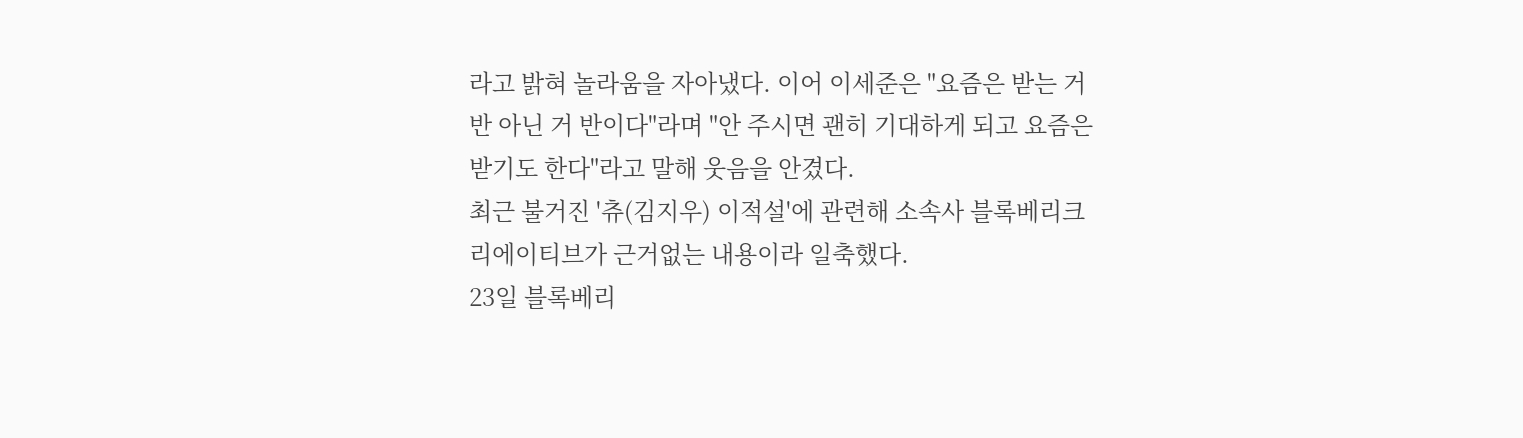라고 밝혀 놀라움을 자아냈다. 이어 이세준은 "요즘은 받는 거 반 아닌 거 반이다"라며 "안 주시면 괜히 기대하게 되고 요즘은 받기도 한다"라고 말해 웃음을 안겼다.
최근 불거진 '츄(김지우) 이적설'에 관련해 소속사 블록베리크리에이티브가 근거없는 내용이라 일축했다.
23일 블록베리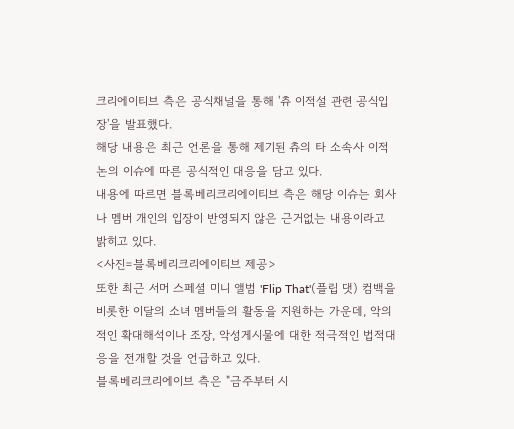크리에이티브 측은 공식채널을 통해 '츄 이적설 관련 공식입장'을 발표했다.
해당 내용은 최근 언론을 통해 제기된 츄의 타 소속사 이적논의 이슈에 따른 공식적인 대응을 담고 있다.
내용에 따르면 블록베리크리에이티브 측은 해당 이슈는 회사나 멤버 개인의 입장이 반영되지 않은 근거없는 내용이라고 밝히고 있다.
<사진=블록베리크리에이티브 제공>
또한 최근 서머 스페셜 미니 앨범 'Flip That'(플립 댓) 컴백을 비롯한 이달의 소녀 멤버들의 활동을 지원하는 가운데, 악의적인 확대해석이나 조장, 악성게시물에 대한 적극적인 법적대응을 전개할 것을 언급하고 있다.
블록베리크리에이브 측은 "금주부터 시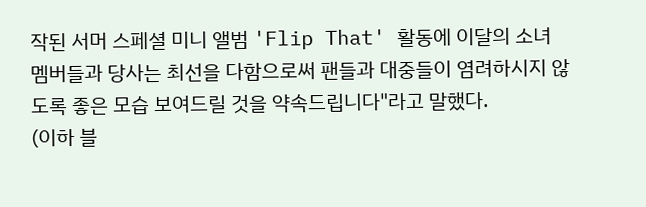작된 서머 스페셜 미니 앨범 'Flip That' 활동에 이달의 소녀 멤버들과 당사는 최선을 다함으로써 팬들과 대중들이 염려하시지 않도록 좋은 모습 보여드릴 것을 약속드립니다"라고 말했다.
(이하 블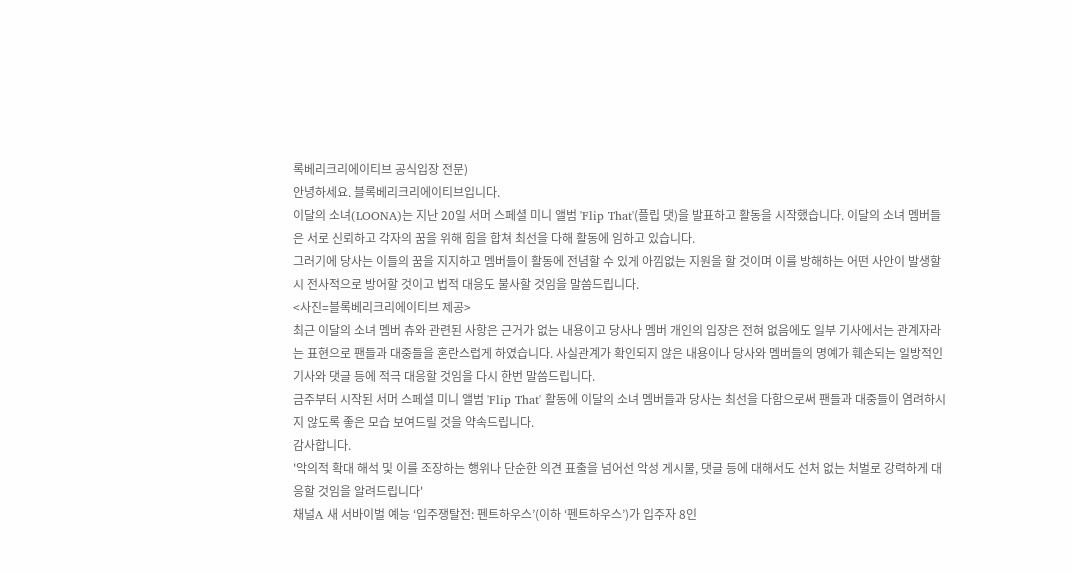록베리크리에이티브 공식입장 전문)
안녕하세요. 블록베리크리에이티브입니다.
이달의 소녀(LOONA)는 지난 20일 서머 스페셜 미니 앨범 'Flip That'(플립 댓)을 발표하고 활동을 시작했습니다. 이달의 소녀 멤버들은 서로 신뢰하고 각자의 꿈을 위해 힘을 합쳐 최선을 다해 활동에 임하고 있습니다.
그러기에 당사는 이들의 꿈을 지지하고 멤버들이 활동에 전념할 수 있게 아낌없는 지원을 할 것이며 이를 방해하는 어떤 사안이 발생할 시 전사적으로 방어할 것이고 법적 대응도 불사할 것임을 말씀드립니다.
<사진=블록베리크리에이티브 제공>
최근 이달의 소녀 멤버 츄와 관련된 사항은 근거가 없는 내용이고 당사나 멤버 개인의 입장은 전혀 없음에도 일부 기사에서는 관계자라는 표현으로 팬들과 대중들을 혼란스럽게 하였습니다. 사실관계가 확인되지 않은 내용이나 당사와 멤버들의 명예가 훼손되는 일방적인 기사와 댓글 등에 적극 대응할 것임을 다시 한번 말씀드립니다.
금주부터 시작된 서머 스페셜 미니 앨범 'Flip That' 활동에 이달의 소녀 멤버들과 당사는 최선을 다함으로써 팬들과 대중들이 염려하시지 않도록 좋은 모습 보여드릴 것을 약속드립니다.
감사합니다.
'악의적 확대 해석 및 이를 조장하는 행위나 단순한 의견 표출을 넘어선 악성 게시물, 댓글 등에 대해서도 선처 없는 처벌로 강력하게 대응할 것임을 알려드립니다'
채널A 새 서바이벌 예능 ‘입주쟁탈전: 펜트하우스’(이하 ‘펜트하우스’)가 입주자 8인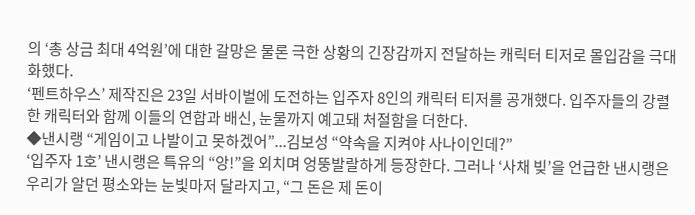의 ‘총 상금 최대 4억원’에 대한 갈망은 물론 극한 상황의 긴장감까지 전달하는 캐릭터 티저로 몰입감을 극대화했다.
‘펜트하우스’ 제작진은 23일 서바이벌에 도전하는 입주자 8인의 캐릭터 티저를 공개했다. 입주자들의 강렬한 캐릭터와 함께 이들의 연합과 배신, 눈물까지 예고돼 처절함을 더한다.
◆낸시랭 “게임이고 나발이고 못하겠어”...김보성 “약속을 지켜야 사나이인데?”
‘입주자 1호’ 낸시랭은 특유의 “앙!”을 외치며 엉뚱발랄하게 등장한다. 그러나 ‘사채 빚’을 언급한 낸시랭은 우리가 알던 평소와는 눈빛마저 달라지고, “그 돈은 제 돈이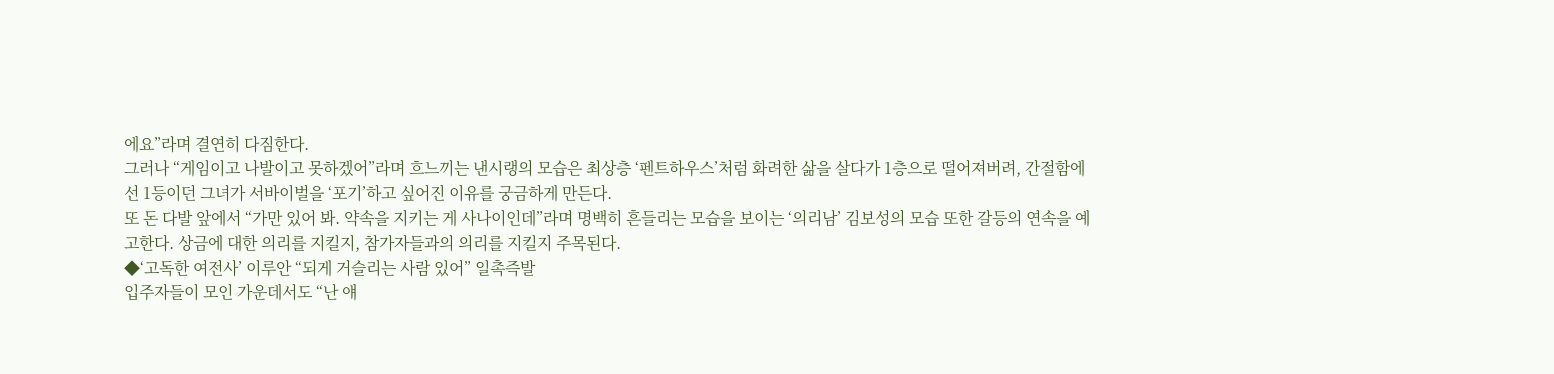에요”라며 결연히 다짐한다.
그러나 “게임이고 나발이고 못하겠어”라며 흐느끼는 낸시랭의 모습은 최상층 ‘펜트하우스’처럼 화려한 삶을 살다가 1층으로 떨어져버려, 간절함에선 1등이던 그녀가 서바이벌을 ‘포기’하고 싶어진 이유를 궁금하게 만든다.
또 돈 다발 앞에서 “가만 있어 봐. 약속을 지키는 게 사나이인데”라며 명백히 흔들리는 모습을 보이는 ‘의리남’ 김보성의 모습 또한 갈등의 연속을 예고한다. 상금에 대한 의리를 지킬지, 참가자들과의 의리를 지킬지 주목된다.
◆‘고독한 여전사’ 이루안 “되게 거슬리는 사람 있어” 일촉즉발
입주자들이 모인 가운데서도 “난 얘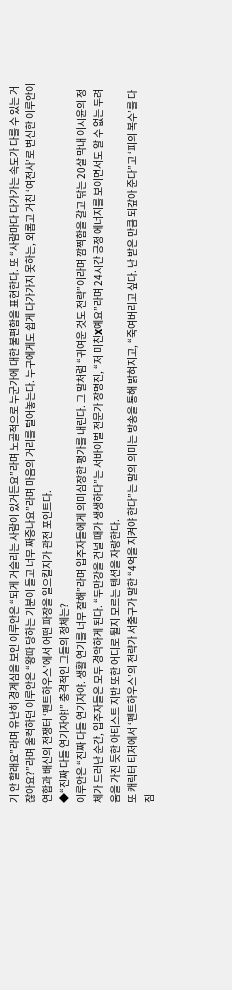기 안 할래요”라며 유난히 경계심을 보인 이루안은 “되게 거슬리는 사람이 있거든요”라며 노골적으로 누군가에 대한 불편함을 표현한다. 또 “사람마다 다가가는 속도가 다를 수 있는 거잖아요?”라며 울컥하던 이루안은 “왕따 당하는 기분이 들고 너무 짜증나요”라며 마음의 거리를 털어놓는다. 누구에게도 쉽게 다가가지 못하는, 외롭고 거친 ‘여전사’로 변신한 이루안이 연합과 배신의 전쟁터 ‘펜트하우스’에서 어떤 파장을 일으킬지가 관전 포인트다.
◆“진짜 다들 연기자야!” 충격적인 그들의 정체는?
이루안은 “진짜 다들 연기자야. 생활 연기를 너무 잘해”라며 입주자들에게 의미심장한 평가를 내린다. 그 말처럼 “귀여운 것도 전략”이라며 깜찍함을 갈고 닦는 20살 막내 이시윤의 정체가 드러난 순간, 입주자들은 모두 경악하게 된다. “두만강을 건널 때가 생생하다”는 서바이벌 전문가 장명진, “저 미친X예요”라며 24시간 긍정 에너지를 보이면서도 알 수 없는 두려움을 가진 듯한 아티스트 지반 또한 어디로 튈지 모르는 텐션을 자랑한다.
또 캐릭터 티저에서 ‘펜트하우스’의 전략가 서출구가 말한 “4억을 지켜야 한다”는 말의 의미는 방송을 통해 밝혀지고, “죽여버리고 싶다. 난 받은 만큼 되갚아 준다”고 ‘피의 복수’를 다짐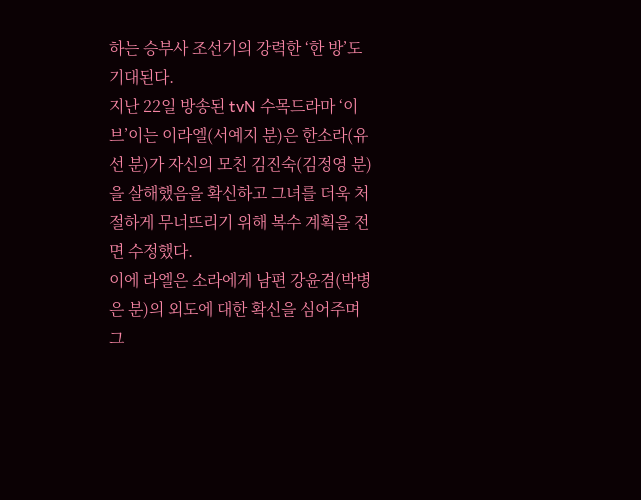하는 승부사 조선기의 강력한 ‘한 방’도 기대된다.
지난 22일 방송된 tvN 수목드라마 ‘이브’이는 이라엘(서예지 분)은 한소라(유선 분)가 자신의 모친 김진숙(김정영 분)을 살해했음을 확신하고 그녀를 더욱 처절하게 무너뜨리기 위해 복수 계획을 전면 수정했다.
이에 라엘은 소라에게 남편 강윤겸(박병은 분)의 외도에 대한 확신을 심어주며 그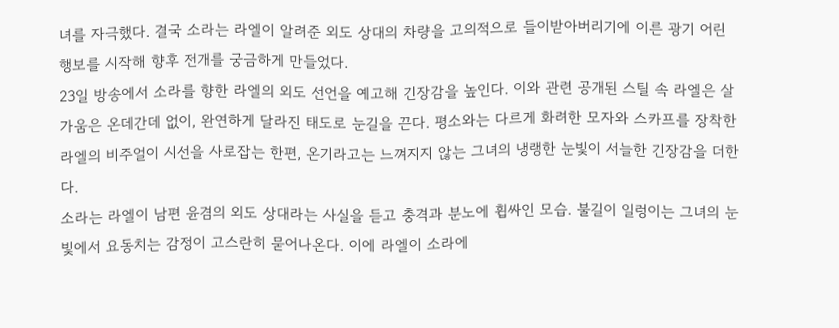녀를 자극했다. 결국 소라는 라엘이 알려준 외도 상대의 차량을 고의적으로 들이받아버리기에 이른 광기 어린 행보를 시작해 향후 전개를 궁금하게 만들었다.
23일 방송에서 소라를 향한 라엘의 외도 선언을 예고해 긴장감을 높인다. 이와 관련 공개된 스틸 속 라엘은 살가움은 온데간데 없이, 완연하게 달라진 태도로 눈길을 끈다. 평소와는 다르게 화려한 모자와 스카프를 장착한 라엘의 비주얼이 시선을 사로잡는 한편, 온기라고는 느껴지지 않는 그녀의 냉랭한 눈빛이 서늘한 긴장감을 더한다.
소라는 라엘이 남편 윤겸의 외도 상대라는 사실을 듣고 충격과 분노에 휩싸인 모습. 불길이 일렁이는 그녀의 눈빛에서 요동치는 감정이 고스란히 묻어나온다. 이에 라엘이 소라에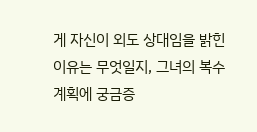게 자신이 외도 상대임을 밝힌 이유는 무엇일지, 그녀의 복수 계획에 궁금증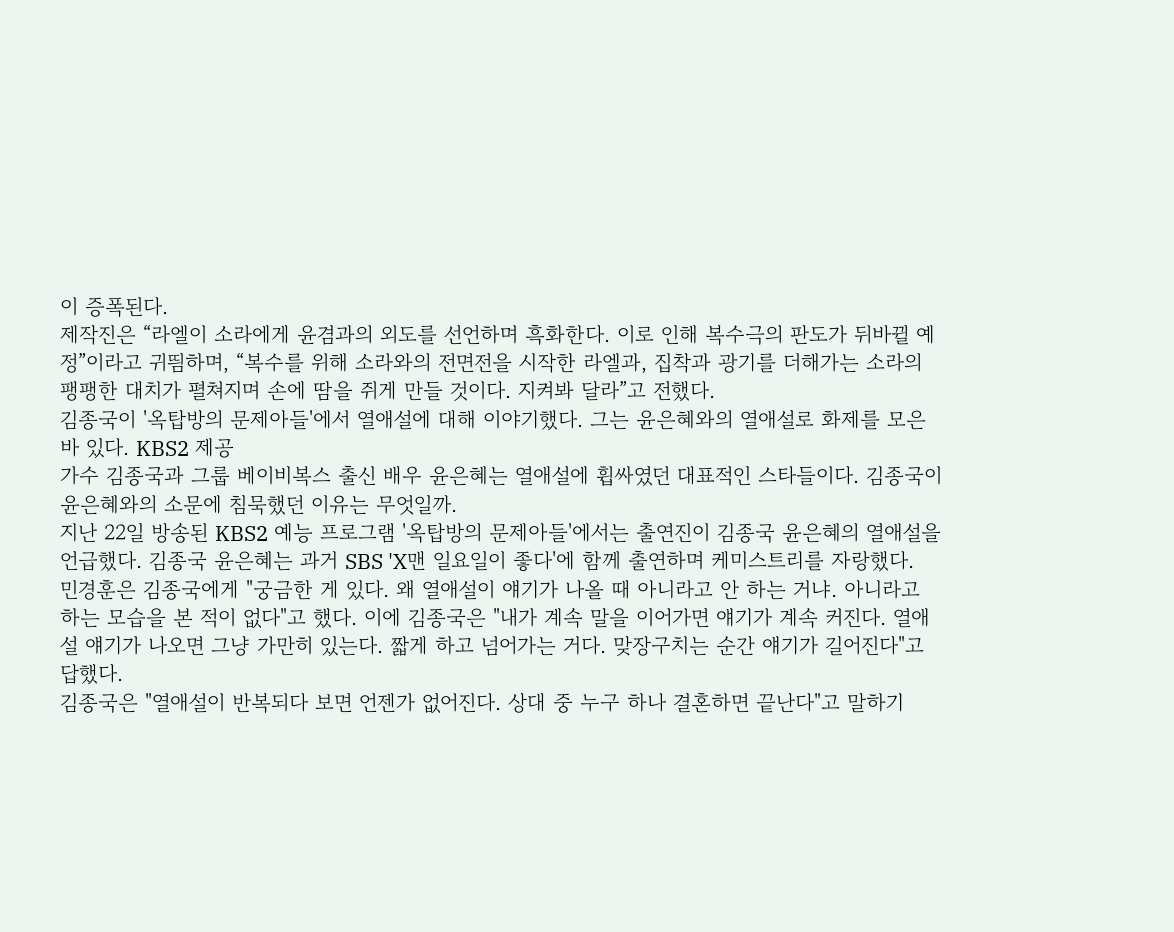이 증폭된다.
제작진은 “라엘이 소라에게 윤겸과의 외도를 선언하며 흑화한다. 이로 인해 복수극의 판도가 뒤바뀔 예정”이라고 귀띔하며, “복수를 위해 소라와의 전면전을 시작한 라엘과, 집착과 광기를 더해가는 소라의 팽팽한 대치가 펼쳐지며 손에 땀을 쥐게 만들 것이다. 지켜봐 달라”고 전했다.
김종국이 '옥탑방의 문제아들'에서 열애설에 대해 이야기했다. 그는 윤은혜와의 열애설로 화제를 모은 바 있다. KBS2 제공
가수 김종국과 그룹 베이비복스 출신 배우 윤은혜는 열애설에 휩싸였던 대표적인 스타들이다. 김종국이 윤은혜와의 소문에 침묵했던 이유는 무엇일까.
지난 22일 방송된 KBS2 예능 프로그램 '옥탑방의 문제아들'에서는 출연진이 김종국 윤은혜의 열애설을 언급했다. 김종국 윤은혜는 과거 SBS 'X맨 일요일이 좋다'에 함께 출연하며 케미스트리를 자랑했다.
민경훈은 김종국에게 "궁금한 게 있다. 왜 열애설이 얘기가 나올 때 아니라고 안 하는 거냐. 아니라고 하는 모습을 본 적이 없다"고 했다. 이에 김종국은 "내가 계속 말을 이어가면 얘기가 계속 커진다. 열애설 얘기가 나오면 그냥 가만히 있는다. 짧게 하고 넘어가는 거다. 맞장구치는 순간 얘기가 길어진다"고 답했다.
김종국은 "열애설이 반복되다 보면 언젠가 없어진다. 상대 중 누구 하나 결혼하면 끝난다"고 말하기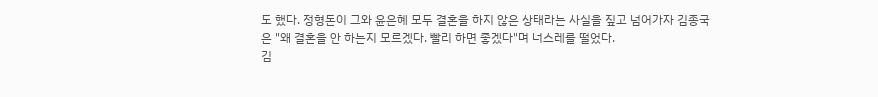도 했다. 정형돈이 그와 윤은혜 모두 결혼을 하지 않은 상태라는 사실을 짚고 넘어가자 김종국은 "왜 결혼을 안 하는지 모르겠다. 빨리 하면 좋겠다"며 너스레를 떨었다.
김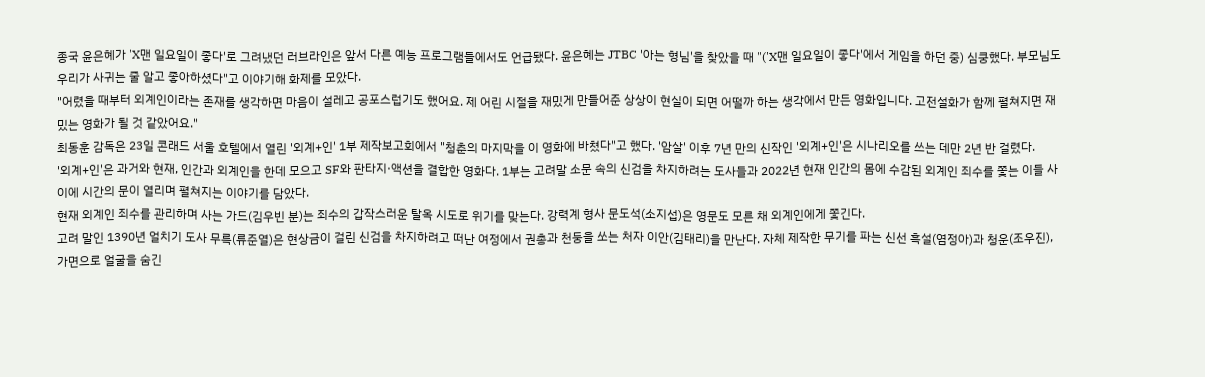종국 윤은혜가 'X맨 일요일이 좋다'로 그려냈던 러브라인은 앞서 다른 예능 프로그램들에서도 언급됐다. 윤은혜는 JTBC '아는 형님'을 찾았을 때 "('X맨 일요일이 좋다'에서 게임을 하던 중) 심쿵했다. 부모님도 우리가 사귀는 줄 알고 좋아하셨다"고 이야기해 화제를 모았다.
"어렸을 때부터 외계인이라는 존재를 생각하면 마음이 설레고 공포스럽기도 했어요. 제 어린 시절을 재밌게 만들어준 상상이 현실이 되면 어떨까 하는 생각에서 만든 영화입니다. 고전설화가 함께 펼쳐지면 재밌는 영화가 될 것 같았어요."
최동훈 감독은 23일 콘래드 서울 호텔에서 열린 '외계+인' 1부 제작보고회에서 "청춘의 마지막을 이 영화에 바쳤다"고 했다. '암살' 이후 7년 만의 신작인 '외계+인'은 시나리오를 쓰는 데만 2년 반 걸렸다.
'외계+인'은 과거와 현재, 인간과 외계인을 한데 모으고 SF와 판타지·액션을 결합한 영화다. 1부는 고려말 소문 속의 신검을 차지하려는 도사들과 2022년 현재 인간의 몸에 수감된 외계인 죄수를 쫓는 이들 사이에 시간의 문이 열리며 펼쳐지는 이야기를 담았다.
현재 외계인 죄수를 관리하며 사는 가드(김우빈 분)는 죄수의 갑작스러운 탈옥 시도로 위기를 맞는다. 강력계 형사 문도석(소지섭)은 영문도 모른 채 외계인에게 쫓긴다.
고려 말인 1390년 얼치기 도사 무륵(류준열)은 현상금이 걸린 신검을 차지하려고 떠난 여정에서 권총과 천둥을 쏘는 처자 이안(김태리)을 만난다. 자체 제작한 무기를 파는 신선 흑설(염정아)과 청운(조우진), 가면으로 얼굴을 숨긴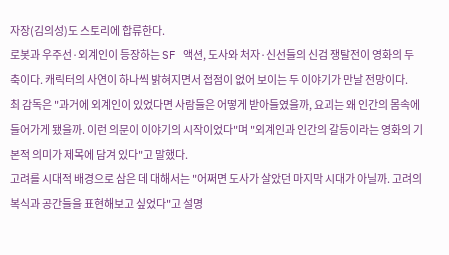자장(김의성)도 스토리에 합류한다.
로봇과 우주선·외계인이 등장하는 SF 액션, 도사와 처자·신선들의 신검 쟁탈전이 영화의 두 축이다. 캐릭터의 사연이 하나씩 밝혀지면서 접점이 없어 보이는 두 이야기가 만날 전망이다.
최 감독은 "과거에 외계인이 있었다면 사람들은 어떻게 받아들였을까, 요괴는 왜 인간의 몸속에 들어가게 됐을까. 이런 의문이 이야기의 시작이었다"며 "외계인과 인간의 갈등이라는 영화의 기본적 의미가 제목에 담겨 있다"고 말했다.
고려를 시대적 배경으로 삼은 데 대해서는 "어쩌면 도사가 살았던 마지막 시대가 아닐까. 고려의 복식과 공간들을 표현해보고 싶었다"고 설명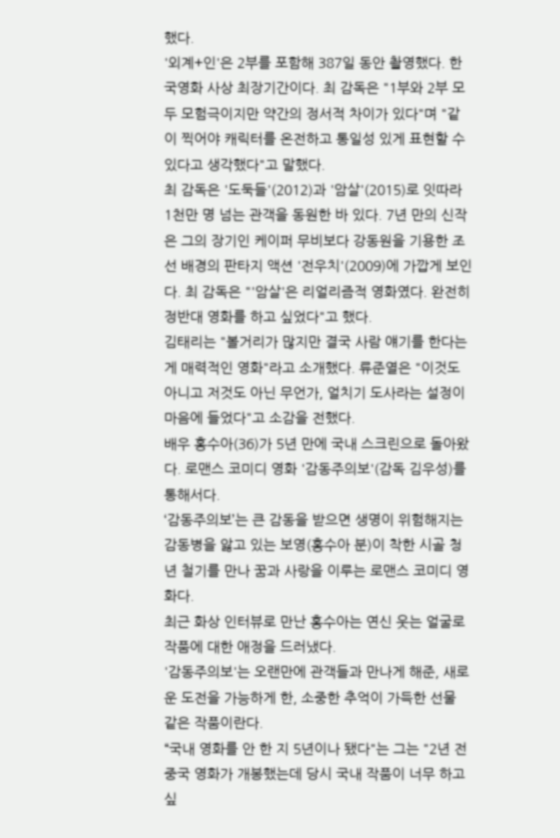했다.
'외계+인'은 2부를 포함해 387일 동안 촬영했다. 한국영화 사상 최장기간이다. 최 감독은 "1부와 2부 모두 모험극이지만 약간의 정서적 차이가 있다"며 "같이 찍어야 캐릭터를 온전하고 통일성 있게 표현할 수 있다고 생각했다"고 말했다.
최 감독은 '도둑들'(2012)과 '암살'(2015)로 잇따라 1천만 명 넘는 관객을 동원한 바 있다. 7년 만의 신작은 그의 장기인 케이퍼 무비보다 강동원을 기용한 조선 배경의 판타지 액션 '전우치'(2009)에 가깝게 보인다. 최 감독은 "'암살'은 리얼리즘적 영화였다. 완전히 정반대 영화를 하고 싶었다"고 했다.
김태리는 "볼거리가 많지만 결국 사람 얘기를 한다는 게 매력적인 영화"라고 소개했다. 류준열은 "이것도 아니고 저것도 아닌 무언가, 얼치기 도사라는 설정이 마음에 들었다"고 소감을 전했다.
배우 홍수아(36)가 5년 만에 국내 스크린으로 돌아왔다. 로맨스 코미디 영화 '감동주의보'(감독 김우성)를 통해서다.
‘감동주의보’는 큰 감동을 받으면 생명이 위험해지는 감동병을 앓고 있는 보영(홍수아 분)이 착한 시골 청년 철기를 만나 꿈과 사랑을 이루는 로맨스 코미디 영화다.
최근 화상 인터뷰로 만난 홍수아는 연신 웃는 얼굴로 작품에 대한 애정을 드러냈다.
'감동주의보'는 오랜만에 관객들과 만나게 해준, 새로운 도전을 가능하게 한, 소중한 추억이 가득한 선물 같은 작품이란다.
“국내 영화를 안 한 지 5년이나 됐다"는 그는 "2년 전 중국 영화가 개봉했는데 당시 국내 작품이 너무 하고 싶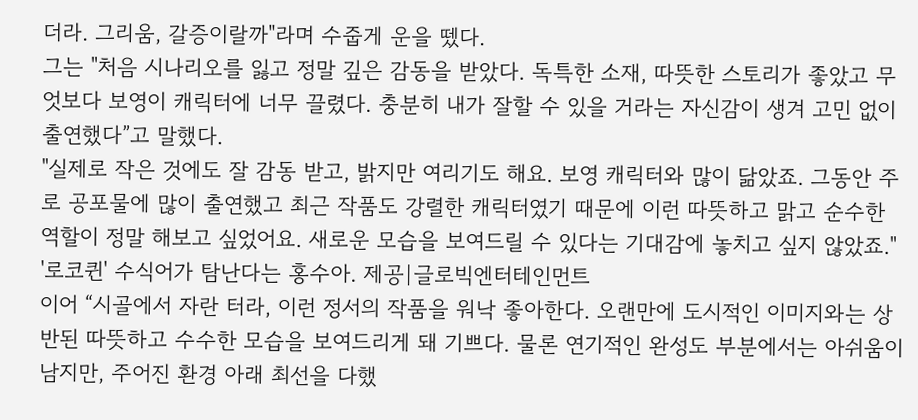더라. 그리움, 갈증이랄까"라며 수줍게 운을 뗐다.
그는 "처음 시나리오를 잃고 정말 깊은 감동을 받았다. 독특한 소재, 따뜻한 스토리가 좋았고 무엇보다 보영이 캐릭터에 너무 끌렸다. 충분히 내가 잘할 수 있을 거라는 자신감이 생겨 고민 없이 출연했다”고 말했다.
"실제로 작은 것에도 잘 감동 받고, 밝지만 여리기도 해요. 보영 캐릭터와 많이 닮았죠. 그동안 주로 공포물에 많이 출연했고 최근 작품도 강렬한 캐릭터였기 때문에 이런 따뜻하고 맑고 순수한 역할이 정말 해보고 싶었어요. 새로운 모습을 보여드릴 수 있다는 기대감에 놓치고 싶지 않았죠."
'로코퀸' 수식어가 탐난다는 홍수아. 제공|글로빅엔터테인먼트
이어 “시골에서 자란 터라, 이런 정서의 작품을 워낙 좋아한다. 오랜만에 도시적인 이미지와는 상반된 따뜻하고 수수한 모습을 보여드리게 돼 기쁘다. 물론 연기적인 완성도 부분에서는 아쉬움이 남지만, 주어진 환경 아래 최선을 다했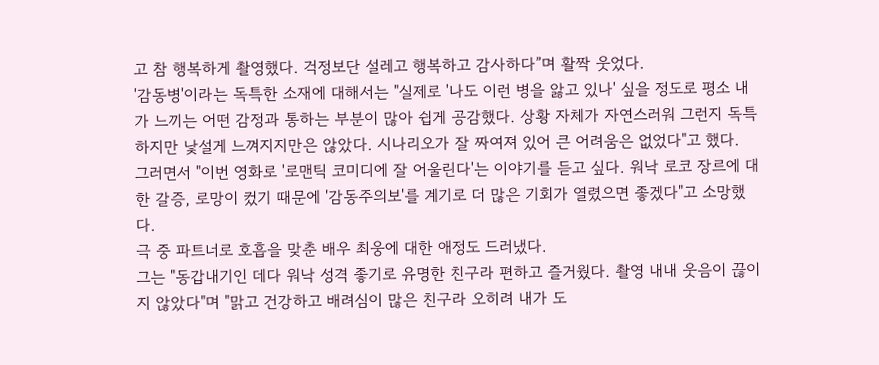고 참 행복하게 촬영했다. 걱정보단 설레고 행복하고 감사하다”며 활짝 웃었다.
'감동병'이라는 독특한 소재에 대해서는 "실제로 '나도 이런 병을 앓고 있나' 싶을 정도로 평소 내가 느끼는 어떤 감정과 통하는 부분이 많아 쉽게 공감했다. 상황 자체가 자연스러워 그런지 독특하지만 낯설게 느껴지지만은 않았다. 시나리오가 잘 짜여져 있어 큰 어려움은 없었다"고 했다.
그러면서 "이번 영화로 '로맨틱 코미디에 잘 어울린다'는 이야기를 듣고 싶다. 워낙 로코 장르에 대한 갈증, 로망이 컸기 때문에 '감동주의보'를 계기로 더 많은 기회가 열렸으면 좋겠다"고 소망했다.
극 중 파트너로 호흡을 맞춘 배우 최웅에 대한 애정도 드러냈다.
그는 "동갑내기인 데다 워낙 성격 좋기로 유명한 친구라 편하고 즐거웠다. 촬영 내내 웃음이 끊이지 않았다"며 "맑고 건강하고 배려심이 많은 친구라 오히려 내가 도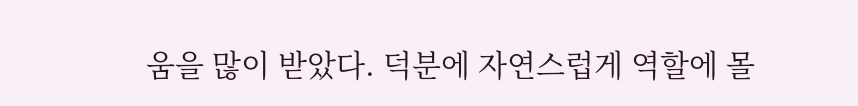움을 많이 받았다. 덕분에 자연스럽게 역할에 몰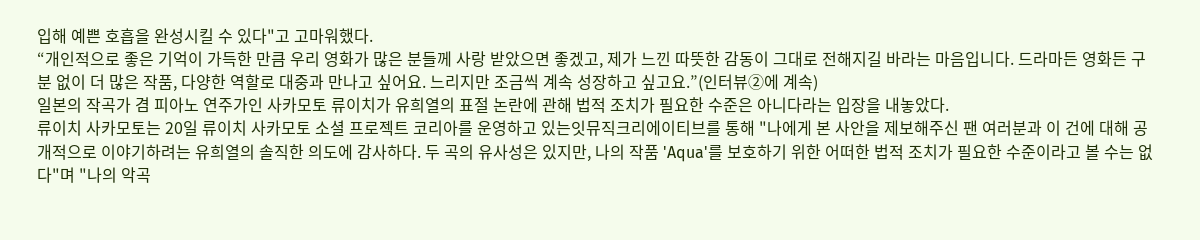입해 예쁜 호흡을 완성시킬 수 있다"고 고마워했다.
“개인적으로 좋은 기억이 가득한 만큼 우리 영화가 많은 분들께 사랑 받았으면 좋겠고, 제가 느낀 따뜻한 감동이 그대로 전해지길 바라는 마음입니다. 드라마든 영화든 구분 없이 더 많은 작품, 다양한 역할로 대중과 만나고 싶어요. 느리지만 조금씩 계속 성장하고 싶고요.”(인터뷰②에 계속)
일본의 작곡가 겸 피아노 연주가인 사카모토 류이치가 유희열의 표절 논란에 관해 법적 조치가 필요한 수준은 아니다라는 입장을 내놓았다.
류이치 사카모토는 20일 류이치 사카모토 소셜 프로젝트 코리아를 운영하고 있는잇뮤직크리에이티브를 통해 "나에게 본 사안을 제보해주신 팬 여러분과 이 건에 대해 공개적으로 이야기하려는 유희열의 솔직한 의도에 감사하다. 두 곡의 유사성은 있지만, 나의 작품 'Aqua'를 보호하기 위한 어떠한 법적 조치가 필요한 수준이라고 볼 수는 없다"며 "나의 악곡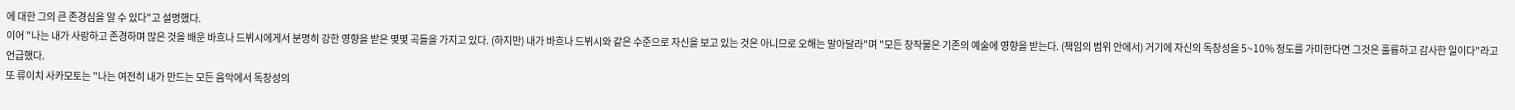에 대한 그의 큰 존경심을 알 수 있다"고 설명했다.
이어 "나는 내가 사랑하고 존경하며 많은 것을 배운 바흐나 드뷔시에게서 분명히 강한 영향을 받은 몇몇 곡들을 가지고 있다. (하지만) 내가 바흐나 드뷔시와 같은 수준으로 자신을 보고 있는 것은 아니므로 오해는 말아달라"며 "모든 창작물은 기존의 예술에 영향을 받는다. (책임의 범위 안에서) 거기에 자신의 독창성을 5~10% 정도를 가미한다면 그것은 훌륭하고 감사한 일이다"라고 언급했다.
또 류이치 사카모토는 "나는 여전히 내가 만드는 모든 음악에서 독창성의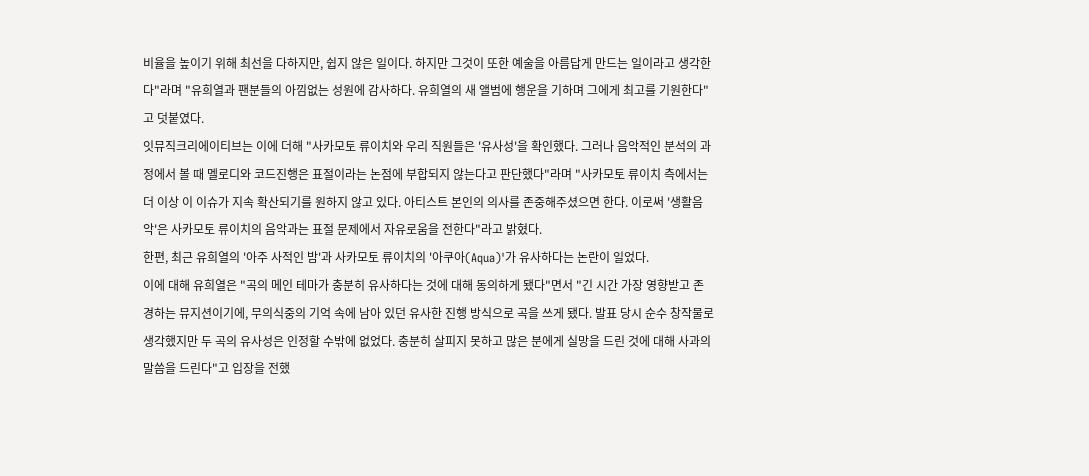비율을 높이기 위해 최선을 다하지만, 쉽지 않은 일이다. 하지만 그것이 또한 예술을 아름답게 만드는 일이라고 생각한다"라며 "유희열과 팬분들의 아낌없는 성원에 감사하다. 유희열의 새 앨범에 행운을 기하며 그에게 최고를 기원한다"고 덧붙였다.
잇뮤직크리에이티브는 이에 더해 "사카모토 류이치와 우리 직원들은 '유사성'을 확인했다. 그러나 음악적인 분석의 과정에서 볼 때 멜로디와 코드진행은 표절이라는 논점에 부합되지 않는다고 판단했다"라며 "사카모토 류이치 측에서는 더 이상 이 이슈가 지속 확산되기를 원하지 않고 있다. 아티스트 본인의 의사를 존중해주셨으면 한다. 이로써 '생활음악'은 사카모토 류이치의 음악과는 표절 문제에서 자유로움을 전한다"라고 밝혔다.
한편, 최근 유희열의 '아주 사적인 밤'과 사카모토 류이치의 '아쿠아(Aqua)'가 유사하다는 논란이 일었다.
이에 대해 유희열은 "곡의 메인 테마가 충분히 유사하다는 것에 대해 동의하게 됐다"면서 "긴 시간 가장 영향받고 존경하는 뮤지션이기에, 무의식중의 기억 속에 남아 있던 유사한 진행 방식으로 곡을 쓰게 됐다. 발표 당시 순수 창작물로 생각했지만 두 곡의 유사성은 인정할 수밖에 없었다. 충분히 살피지 못하고 많은 분에게 실망을 드린 것에 대해 사과의 말씀을 드린다"고 입장을 전했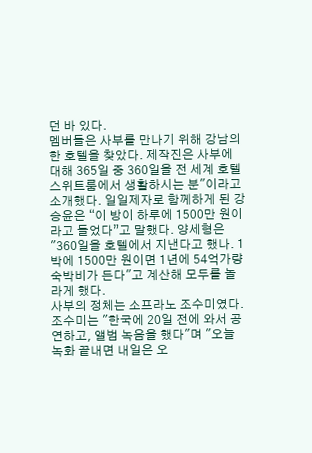던 바 있다.
멤버들은 사부를 만나기 위해 강남의 한 호텔을 찾았다. 제작진은 사부에 대해 365일 중 360일을 전 세계 호텔 스위트룸에서 생활하시는 분"이라고 소개했다. 일일제자로 함께하게 된 강승윤은 “이 방이 하루에 1500만 원이라고 들었다”고 말했다. 양세형은 "360일을 호텔에서 지낸다고 했나. 1박에 1500만 원이면 1년에 54억가량 숙박비가 든다"고 계산해 모두를 놀라게 했다.
사부의 정체는 소프라노 조수미였다. 조수미는 "한국에 20일 전에 와서 공연하고, 앨범 녹음을 했다"며 "오늘 녹화 끝내면 내일은 오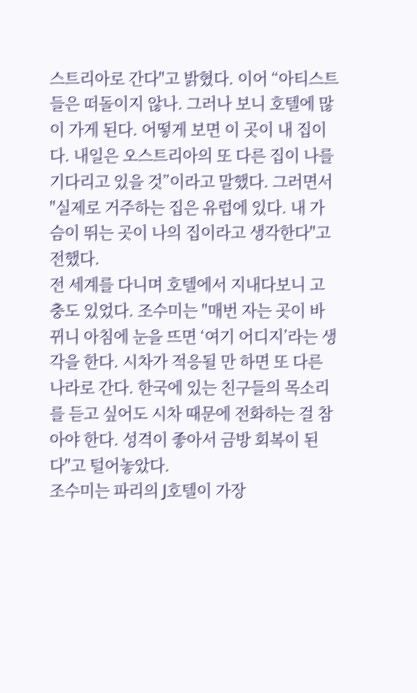스트리아로 간다"고 밝혔다. 이어 “아티스트들은 떠돌이지 않나. 그러나 보니 호텔에 많이 가게 된다. 어떻게 보면 이 곳이 내 집이다. 내일은 오스트리아의 또 다른 집이 나를 기다리고 있을 것”이라고 말했다. 그러면서 "실제로 거주하는 집은 유럽에 있다. 내 가슴이 뛰는 곳이 나의 집이라고 생각한다"고 전했다.
전 세계를 다니며 호텔에서 지내다보니 고충도 있었다. 조수미는 "매번 자는 곳이 바뀌니 아침에 눈을 뜨면 ‘여기 어디지’라는 생각을 한다. 시차가 적응될 만 하면 또 다른 나라로 간다. 한국에 있는 친구들의 목소리를 듣고 싶어도 시차 때문에 전화하는 걸 참아야 한다. 성격이 좋아서 금방 회복이 된다"고 털어놓았다.
조수미는 파리의 J호텔이 가장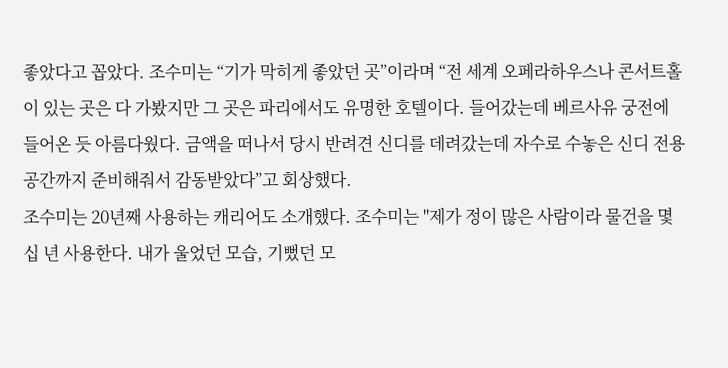좋았다고 꼽았다. 조수미는 “기가 막히게 좋았던 곳”이라며 “전 세계 오페라하우스나 콘서트홀이 있는 곳은 다 가봤지만 그 곳은 파리에서도 유명한 호텔이다. 들어갔는데 베르사유 궁전에 들어온 듯 아름다웠다. 금액을 떠나서 당시 반려견 신디를 데려갔는데 자수로 수놓은 신디 전용 공간까지 준비해줘서 감동받았다”고 회상했다.
조수미는 20년째 사용하는 캐리어도 소개했다. 조수미는 "제가 정이 많은 사람이라 물건을 몇십 년 사용한다. 내가 울었던 모습, 기뻤던 모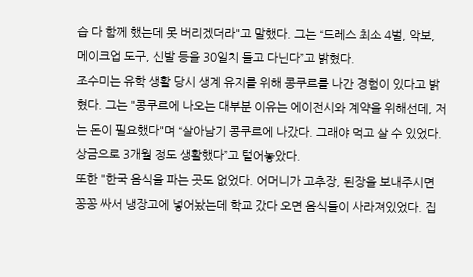습 다 함께 했는데 못 버리겠더라"고 말했다. 그는 “드레스 최소 4벌, 악보, 메이크업 도구, 신발 등을 30일치 들고 다닌다”고 밝혔다.
조수미는 유학 생활 당시 생계 유지를 위해 콩쿠르를 나간 경험이 있다고 밝혔다. 그는 "콩쿠르에 나오는 대부분 이유는 에이전시와 계약을 위해선데, 저는 돈이 필요했다"며 “살아남기 콩쿠르에 나갔다. 그래야 먹고 살 수 있었다. 상금으로 3개월 정도 생활했다”고 털어놓았다.
또한 "한국 음식을 파는 곳도 없었다. 어머니가 고추장, 된장을 보내주시면 꽁꽁 싸서 냉장고에 넣어놨는데 학교 갔다 오면 음식들이 사라져있었다. 집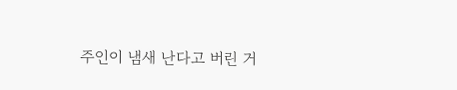주인이 냄새 난다고 버린 거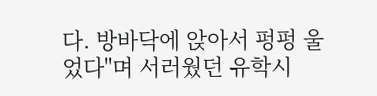다. 방바닥에 앉아서 펑펑 울었다"며 서러웠던 유학시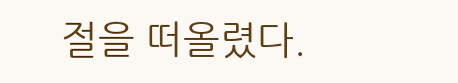절을 떠올렸다.